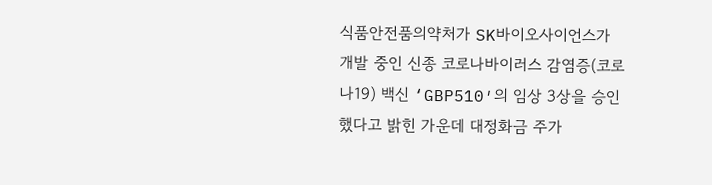식품안전품의약처가 SK바이오사이언스가 개발 중인 신종 코로나바이러스 감염증(코로나19) 백신 ‘GBP510′의 임상 3상을 승인했다고 밝힌 가운데 대정화금 주가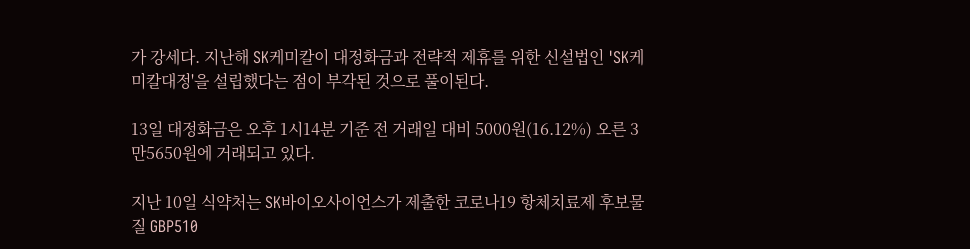가 강세다. 지난해 SK케미칼이 대정화금과 전략적 제휴를 위한 신설법인 'SK케미칼대정'을 설립했다는 점이 부각된 것으로 풀이된다.

13일 대정화금은 오후 1시14분 기준 전 거래일 대비 5000원(16.12%) 오른 3만5650원에 거래되고 있다.

지난 10일 식약처는 SK바이오사이언스가 제출한 코로나19 항체치료제 후보물질 GBP510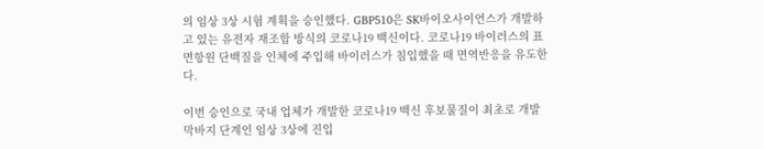의 임상 3상 시험 계획을 승인했다. GBP510은 SK바이오사이언스가 개발하고 있는 유전자 재조합 방식의 코로나19 백신이다. 코로나19 바이러스의 표면항원 단백질을 인체에 주입해 바이러스가 침입했을 때 면역반응을 유도한다.

이번 승인으로 국내 업체가 개발한 코로나19 백신 후보물질이 최초로 개발 막바지 단계인 임상 3상에 진입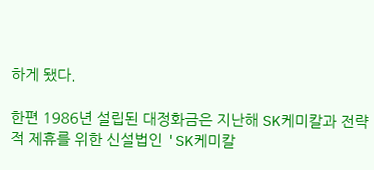하게 됐다.

한편 1986년 설립된 대정화금은 지난해 SK케미칼과 전략적 제휴를 위한 신설법인 'SK케미칼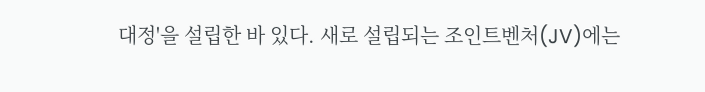대정'을 설립한 바 있다. 새로 설립되는 조인트벤처(JV)에는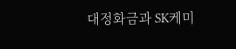대정화금과 SK케미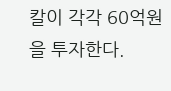칼이 각각 60억원을 투자한다.